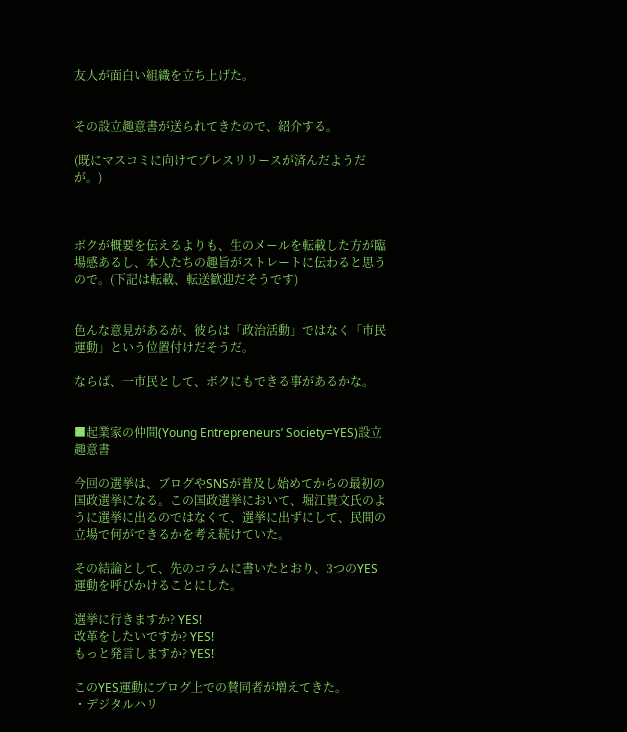友人が面白い組織を立ち上げた。


その設立趣意書が送られてきたので、紹介する。

(既にマスコミに向けてプレスリリースが済んだようだが。)



ボクが概要を伝えるよりも、生のメールを転載した方が臨場感あるし、本人たちの趣旨がストレートに伝わると思うので。(下記は転載、転送歓迎だそうです)


色んな意見があるが、彼らは「政治活動」ではなく「市民運動」という位置付けだそうだ。

ならば、一市民として、ボクにもできる事があるかな。


■起業家の仲間(Young Entrepreneurs’ Society=YES)設立趣意書

今回の選挙は、ブログやSNSが普及し始めてからの最初の国政選挙になる。この国政選挙において、堀江貴文氏のように選挙に出るのではなくて、選挙に出ずにして、民間の立場で何ができるかを考え続けていた。

その結論として、先のコラムに書いたとおり、3つのYES運動を呼びかけることにした。

選挙に行きますか? YES!
改革をしたいですか? YES!
もっと発言しますか? YES!

このYES運動にブログ上での賛同者が増えてきた。
・デジタルハリ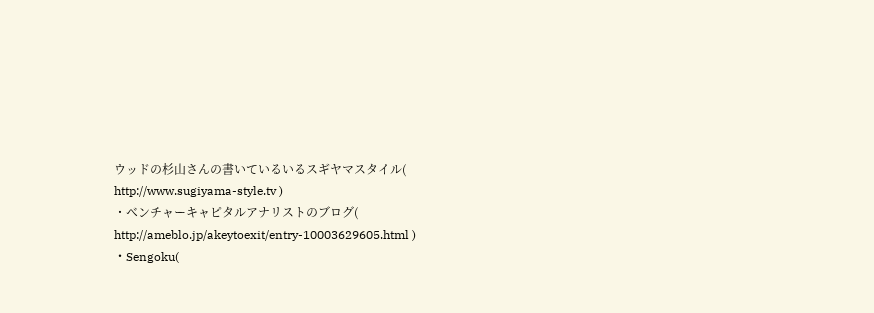ウッドの杉山さんの書いているいるスギヤマスタイル( http://www.sugiyama-style.tv )
・ベンチャーキャピタルアナリストのブログ( http://ameblo.jp/akeytoexit/entry-10003629605.html )
・Sengoku(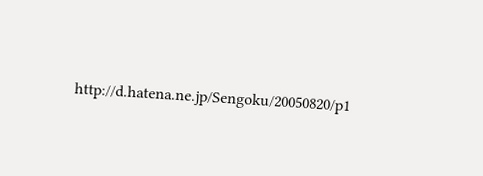http://d.hatena.ne.jp/Sengoku/20050820/p1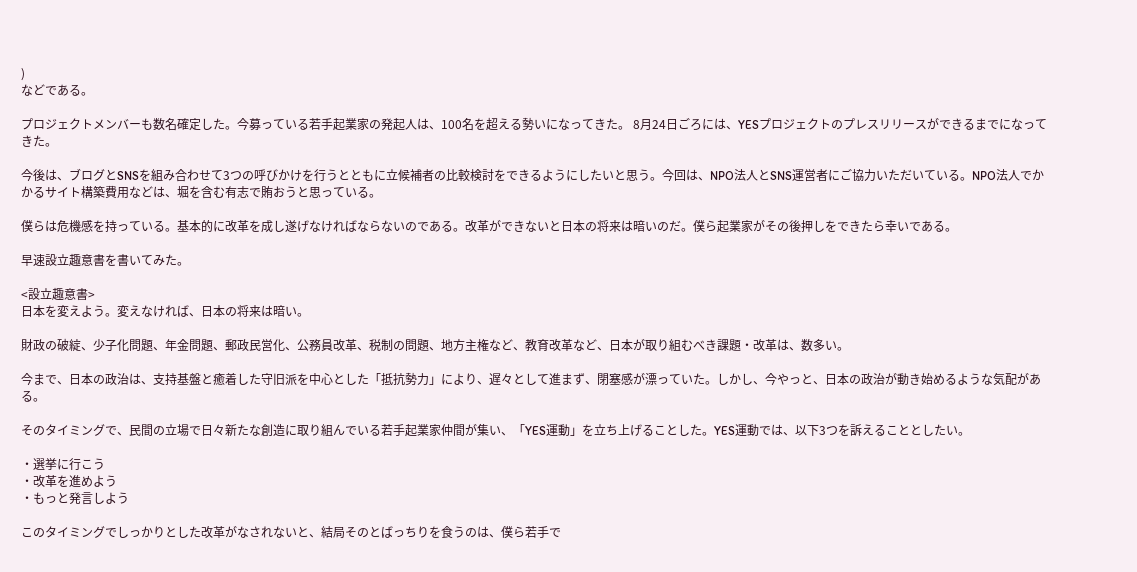)
などである。

プロジェクトメンバーも数名確定した。今募っている若手起業家の発起人は、100名を超える勢いになってきた。 8月24日ごろには、YESプロジェクトのプレスリリースができるまでになってきた。

今後は、ブログとSNSを組み合わせて3つの呼びかけを行うとともに立候補者の比較検討をできるようにしたいと思う。今回は、NPO法人とSNS運営者にご協力いただいている。NPO法人でかかるサイト構築費用などは、堀を含む有志で賄おうと思っている。

僕らは危機感を持っている。基本的に改革を成し遂げなければならないのである。改革ができないと日本の将来は暗いのだ。僕ら起業家がその後押しをできたら幸いである。

早速設立趣意書を書いてみた。

<設立趣意書>
日本を変えよう。変えなければ、日本の将来は暗い。

財政の破綻、少子化問題、年金問題、郵政民営化、公務員改革、税制の問題、地方主権など、教育改革など、日本が取り組むべき課題・改革は、数多い。

今まで、日本の政治は、支持基盤と癒着した守旧派を中心とした「抵抗勢力」により、遅々として進まず、閉塞感が漂っていた。しかし、今やっと、日本の政治が動き始めるような気配がある。

そのタイミングで、民間の立場で日々新たな創造に取り組んでいる若手起業家仲間が集い、「YES運動」を立ち上げることした。YES運動では、以下3つを訴えることとしたい。

・選挙に行こう
・改革を進めよう
・もっと発言しよう

このタイミングでしっかりとした改革がなされないと、結局そのとばっちりを食うのは、僕ら若手で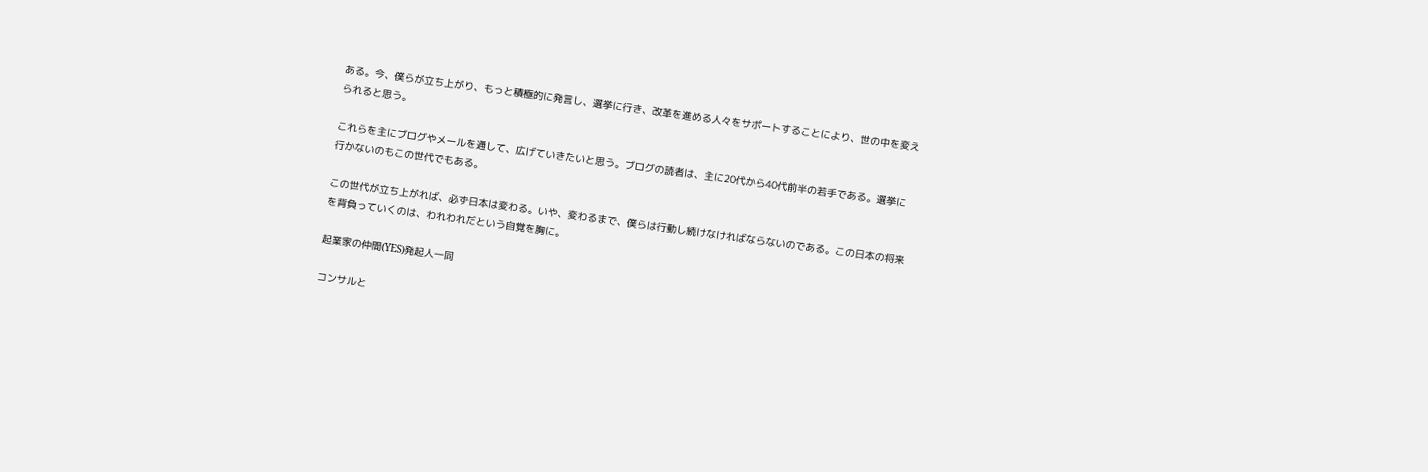ある。今、僕らが立ち上がり、もっと積極的に発言し、選挙に行き、改革を進める人々をサポートすることにより、世の中を変えられると思う。

これらを主にブログやメールを通して、広げていきたいと思う。ブログの読者は、主に20代から40代前半の若手である。選挙に行かないのもこの世代でもある。

この世代が立ち上がれば、必ず日本は変わる。いや、変わるまで、僕らは行動し続けなければならないのである。この日本の将来を背負っていくのは、われわれだという自覚を胸に。

起業家の仲間(YES)発起人一同

コンサルと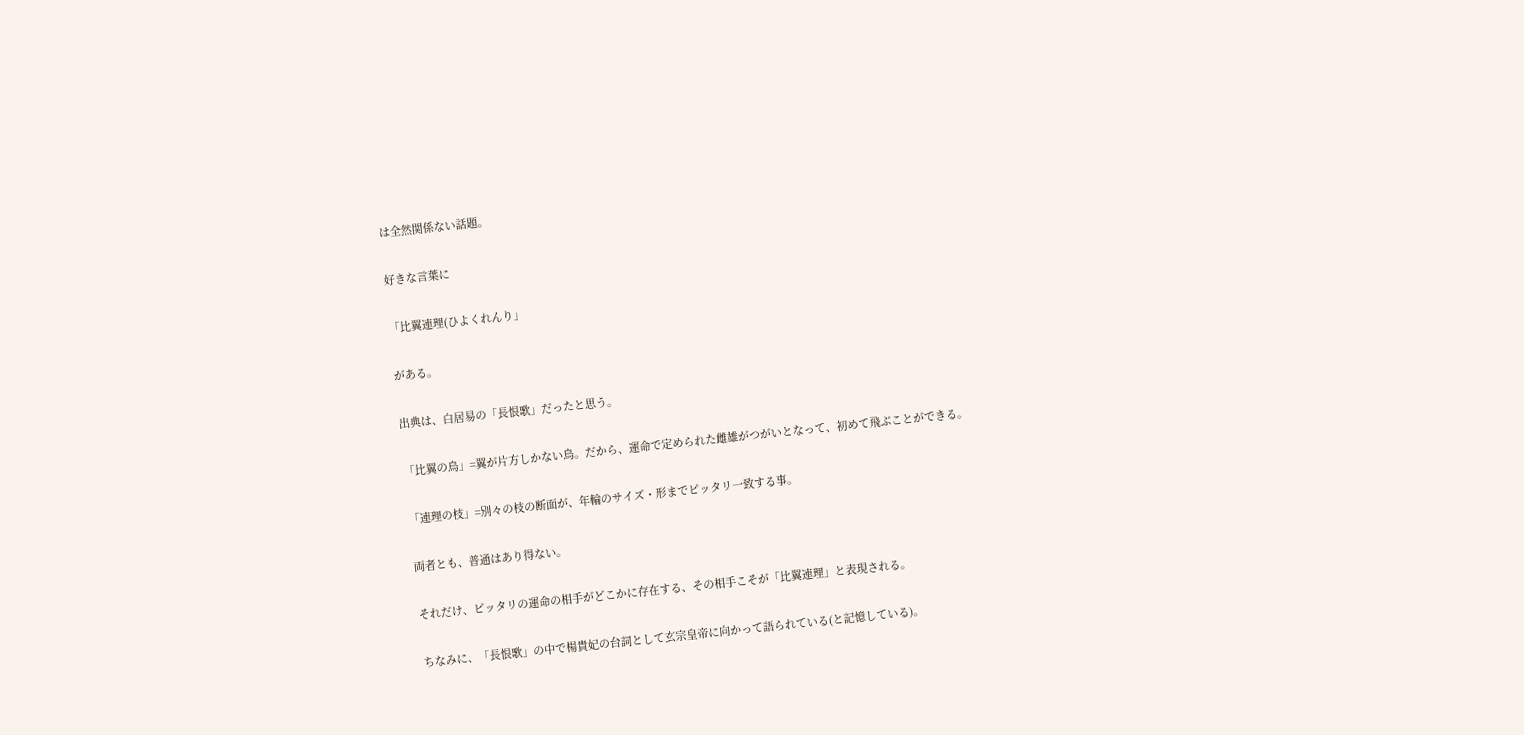は全然関係ない話題。


好きな言葉に


「比翼連理(ひよくれんり」


がある。


出典は、白居易の「長恨歌」だったと思う。


「比翼の鳥」=翼が片方しかない鳥。だから、運命で定められた雌雄がつがいとなって、初めて飛ぶことができる。


「連理の枝」=別々の枝の断面が、年輪のサイズ・形までピッタリ一致する事。


両者とも、普通はあり得ない。


それだけ、ピッタリの運命の相手がどこかに存在する、その相手こそが「比翼連理」と表現される。


ちなみに、「長恨歌」の中で楊貴妃の台詞として玄宗皇帝に向かって語られている(と記憶している)。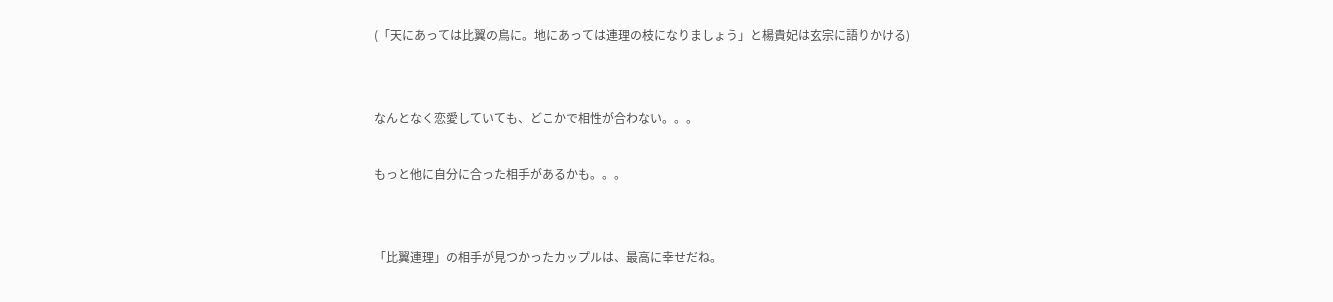(「天にあっては比翼の鳥に。地にあっては連理の枝になりましょう」と楊貴妃は玄宗に語りかける)


なんとなく恋愛していても、どこかで相性が合わない。。。

もっと他に自分に合った相手があるかも。。。


「比翼連理」の相手が見つかったカップルは、最高に幸せだね。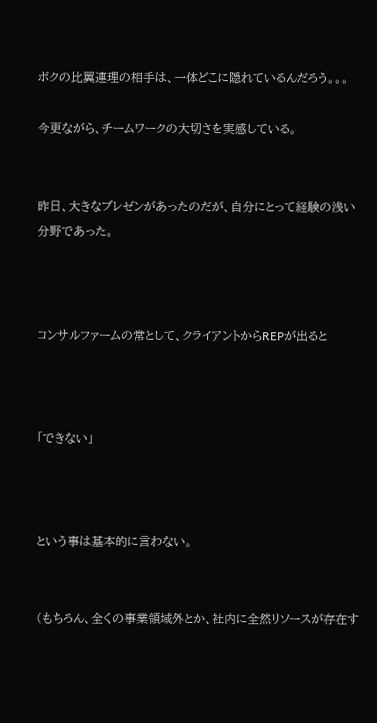ボクの比翼連理の相手は、一体どこに隠れているんだろう。。。

今更ながら、チームワークの大切さを実感している。


昨日、大きなプレゼンがあったのだが、自分にとって経験の浅い分野であった。



コンサルファームの常として、クライアントからREPが出ると



「できない」



という事は基本的に言わない。


(もちろん、全くの事業領域外とか、社内に全然リソースが存在す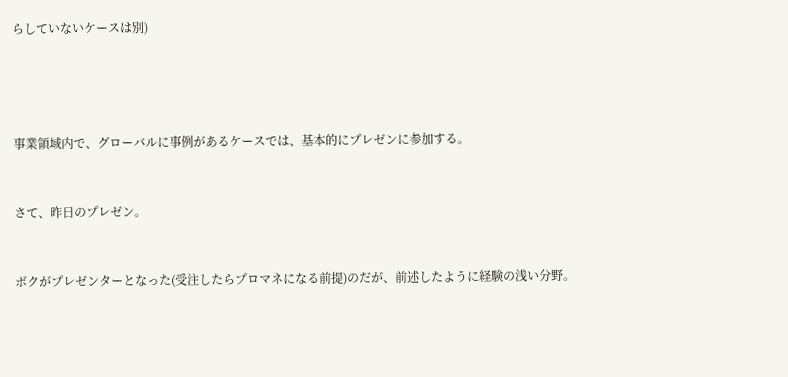らしていないケースは別)




事業領域内で、グローバルに事例があるケースでは、基本的にプレゼンに参加する。


さて、昨日のプレゼン。


ボクがプレゼンターとなった(受注したらプロマネになる前提)のだが、前述したように経験の浅い分野。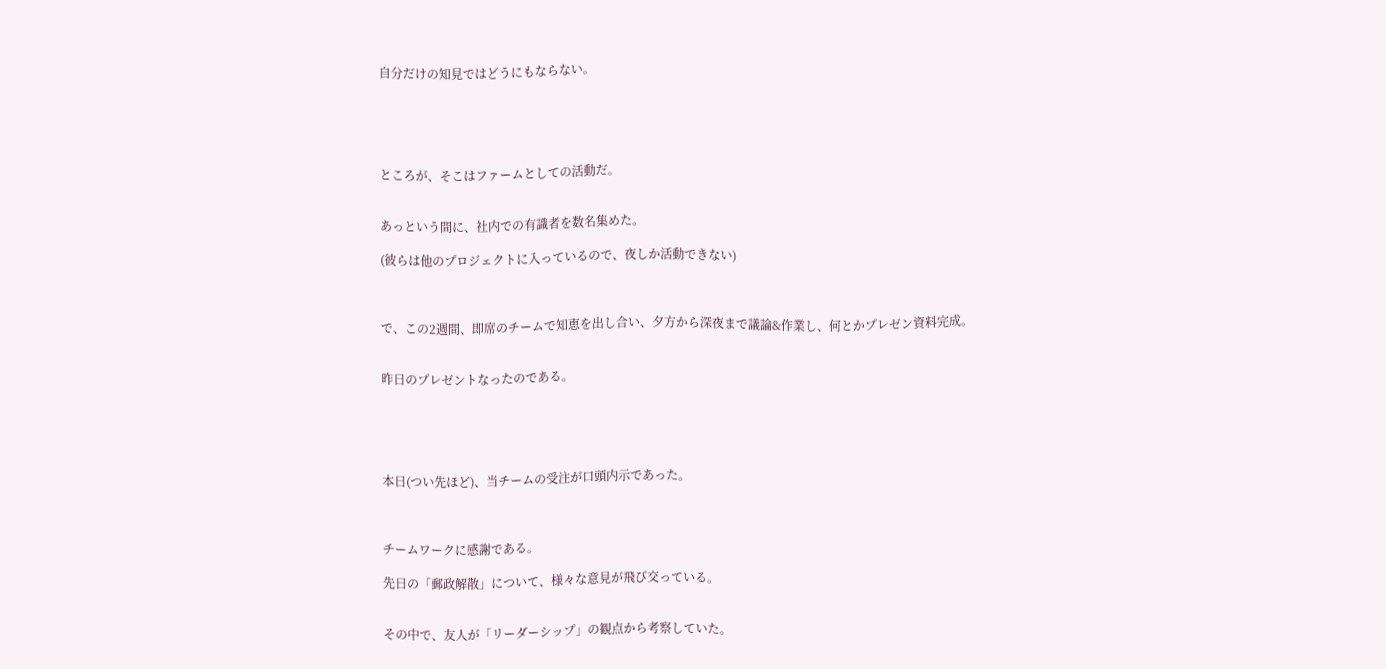自分だけの知見ではどうにもならない。





ところが、そこはファームとしての活動だ。


あっという間に、社内での有識者を数名集めた。

(彼らは他のプロジェクトに入っているので、夜しか活動できない)



で、この2週間、即席のチームで知恵を出し合い、夕方から深夜まで議論&作業し、何とかプレゼン資料完成。


昨日のプレゼントなったのである。





本日(つい先ほど)、当チームの受注が口頭内示であった。



チームワークに感謝である。

先日の「郵政解散」について、様々な意見が飛び交っている。


その中で、友人が「リーダーシップ」の観点から考察していた。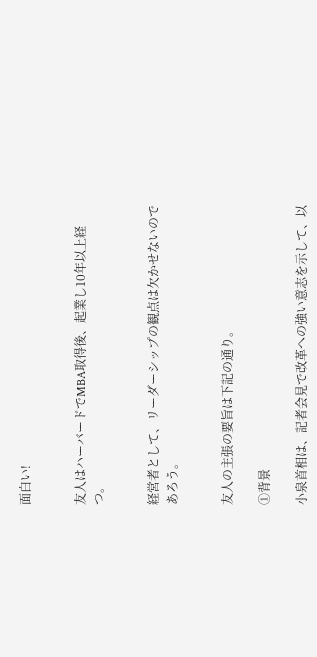面白い!


友人はハーバードでMBA取得後、起業し10年以上経つ。


経営者として、リーダーシップの観点は欠かせないのであろう。


友人の主張の要旨は下記の通り。

①背景

小泉首相は、記者会見で改革への強い意志を示して、以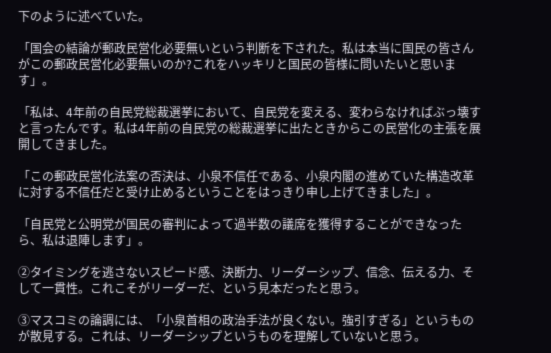下のように述べていた。

「国会の結論が郵政民営化必要無いという判断を下された。私は本当に国民の皆さんがこの郵政民営化必要無いのか?これをハッキリと国民の皆様に問いたいと思います」。

「私は、4年前の自民党総裁選挙において、自民党を変える、変わらなければぶっ壊すと言ったんです。私は4年前の自民党の総裁選挙に出たときからこの民営化の主張を展開してきました。

「この郵政民営化法案の否決は、小泉不信任である、小泉内閣の進めていた構造改革に対する不信任だと受け止めるということをはっきり申し上げてきました」。

「自民党と公明党が国民の審判によって過半数の議席を獲得することができなったら、私は退陣します」。

②タイミングを逃さないスピード感、決断力、リーダーシップ、信念、伝える力、そして一貫性。これこそがリーダーだ、という見本だったと思う。

③マスコミの論調には、「小泉首相の政治手法が良くない。強引すぎる」というものが散見する。これは、リーダーシップというものを理解していないと思う。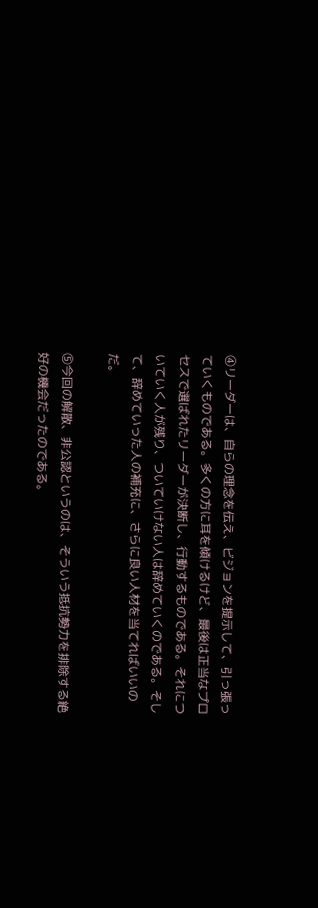④リーダーは、自らの理念を伝え、ビジョンを提示して、引っ張っていくものである。多くの方に耳を傾けるけど、最後は正当なプロセスで選ばれたリーダーが決断し、行動するものである。それについていく人が残り、ついていけない人は辞めていくのである。そして、辞めていった人の補充に、さらに良い人材を当てればいいのだ。

⑤今回の解散、非公認というのは、そういう抵抗勢力を排除する絶好の機会だったのである。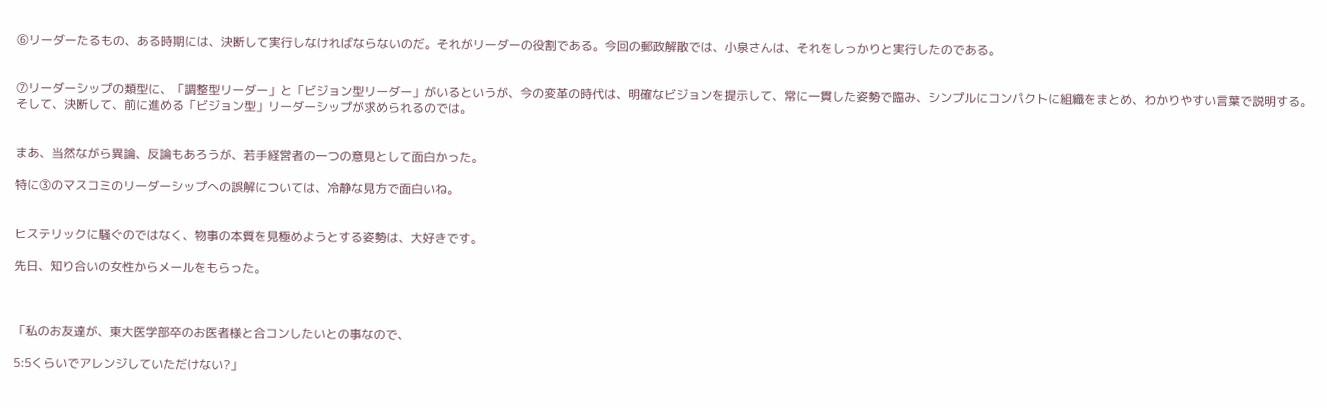⑥リーダーたるもの、ある時期には、決断して実行しなければならないのだ。それがリーダーの役割である。今回の郵政解散では、小泉さんは、それをしっかりと実行したのである。


⑦リーダーシップの類型に、「調整型リーダー」と「ビジョン型リーダー」がいるというが、今の変革の時代は、明確なビジョンを提示して、常に一貫した姿勢で臨み、シンプルにコンパクトに組織をまとめ、わかりやすい言葉で説明する。そして、決断して、前に進める「ビジョン型」リーダーシップが求められるのでは。


まあ、当然ながら異論、反論もあろうが、若手経営者の一つの意見として面白かった。

特に③のマスコミのリーダーシップへの誤解については、冷静な見方で面白いね。


ヒステリックに騒ぐのではなく、物事の本質を見極めようとする姿勢は、大好きです。

先日、知り合いの女性からメールをもらった。



「私のお友達が、東大医学部卒のお医者様と合コンしたいとの事なので、

5:5くらいでアレンジしていただけない?」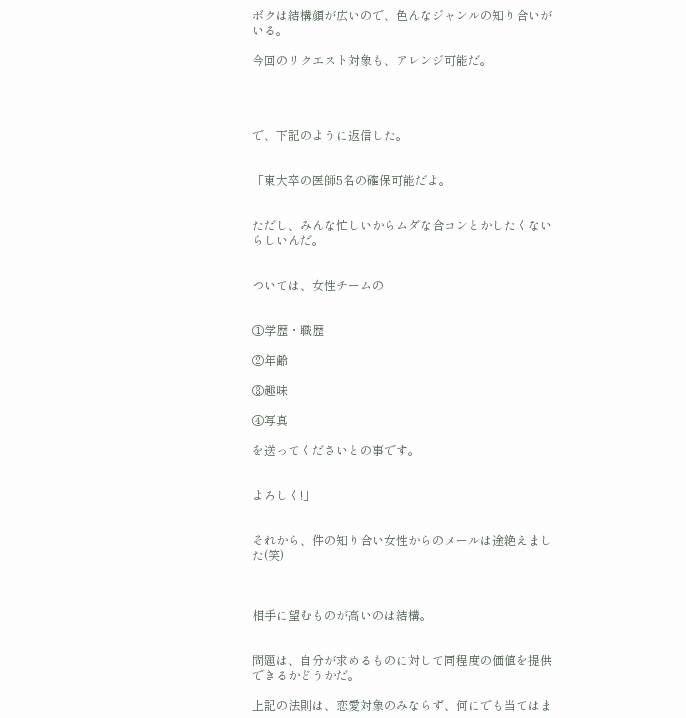ボクは結構顔が広いので、色んなジャンルの知り合いがいる。

今回のリクエスト対象も、アレンジ可能だ。




で、下記のように返信した。


「東大卒の医師5名の確保可能だよ。


ただし、みんな忙しいからムダな合コンとかしたくないらしいんだ。


ついては、女性チームの


①学歴・職歴

②年齢

③趣味

④写真

を送ってくださいとの事です。


よろしく!」


それから、件の知り合い女性からのメールは途絶えました(笑)



相手に望むものが高いのは結構。


問題は、自分が求めるものに対して同程度の価値を提供できるかどうかだ。

上記の法則は、恋愛対象のみならず、何にでも当てはま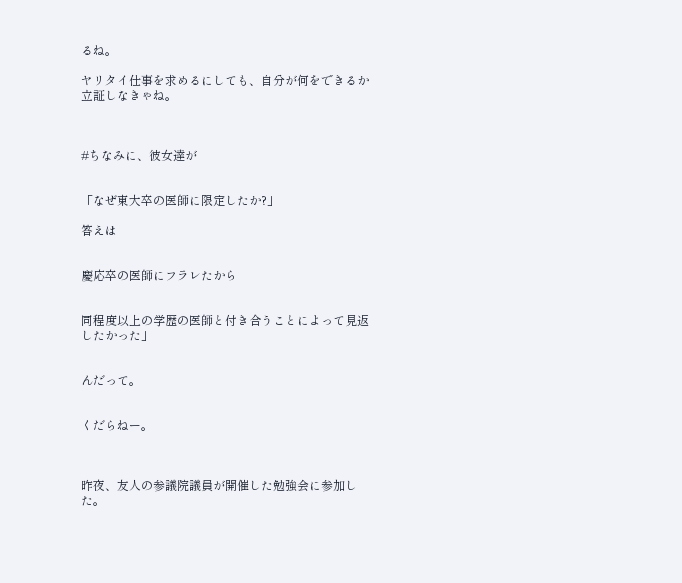るね。

ヤリタイ仕事を求めるにしても、自分が何をできるか立証しなきゃね。



#ちなみに、彼女達が


「なぜ東大卒の医師に限定したか?」

答えは


慶応卒の医師にフラレたから


同程度以上の学歴の医師と付き合うことによって見返したかった」


んだって。


くだらねー。



昨夜、友人の参議院議員が開催した勉強会に参加した。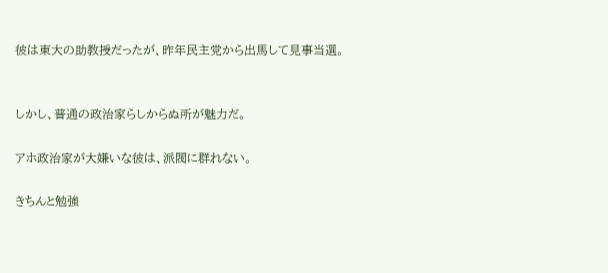彼は東大の助教授だったが、昨年民主党から出馬して見事当選。


しかし、普通の政治家らしからぬ所が魅力だ。

アホ政治家が大嫌いな彼は、派閥に群れない。

きちんと勉強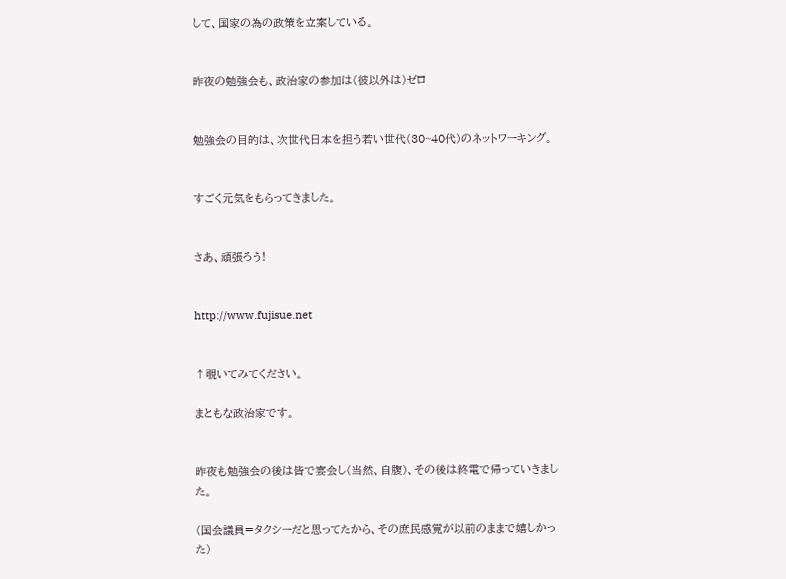して、国家の為の政策を立案している。


昨夜の勉強会も、政治家の参加は(彼以外は)ゼロ


勉強会の目的は、次世代日本を担う若い世代(30~40代)のネットワーキング。


すごく元気をもらってきました。


さあ、頑張ろう!


http://www.fujisue.net


↑覗いてみてください。

まともな政治家です。


昨夜も勉強会の後は皆で宴会し(当然、自腹)、その後は終電で帰っていきました。

(国会議員=タクシーだと思ってたから、その庶民感覚が以前のままで嬉しかった)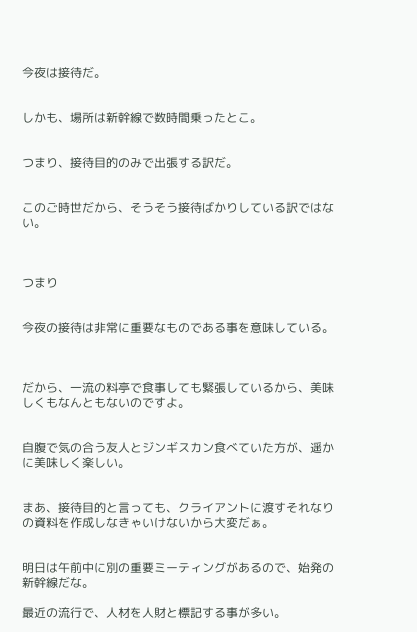今夜は接待だ。


しかも、場所は新幹線で数時間乗ったとこ。


つまり、接待目的のみで出張する訳だ。


このご時世だから、そうそう接待ばかりしている訳ではない。



つまり


今夜の接待は非常に重要なものである事を意味している。



だから、一流の料亭で食事しても緊張しているから、美味しくもなんともないのですよ。


自腹で気の合う友人とジンギスカン食べていた方が、遥かに美味しく楽しい。


まあ、接待目的と言っても、クライアントに渡すそれなりの資料を作成しなきゃいけないから大変だぁ。


明日は午前中に別の重要ミーティングがあるので、始発の新幹線だな。

最近の流行で、人材を人財と標記する事が多い。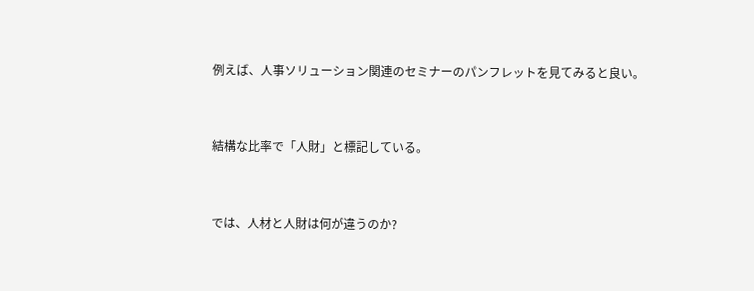例えば、人事ソリューション関連のセミナーのパンフレットを見てみると良い。


結構な比率で「人財」と標記している。


では、人材と人財は何が違うのか?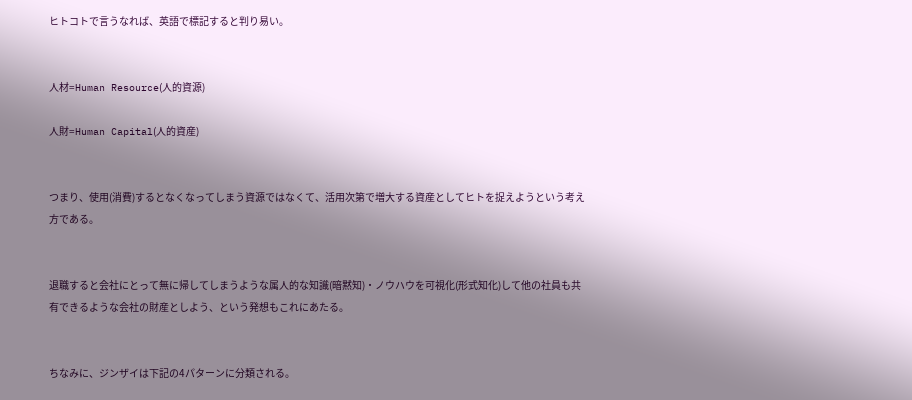ヒトコトで言うなれば、英語で標記すると判り易い。


人材=Human Resource(人的資源)

人財=Human Capital(人的資産)


つまり、使用(消費)するとなくなってしまう資源ではなくて、活用次第で増大する資産としてヒトを捉えようという考え方である。


退職すると会社にとって無に帰してしまうような属人的な知識(暗黙知)・ノウハウを可視化(形式知化)して他の社員も共有できるような会社の財産としよう、という発想もこれにあたる。


ちなみに、ジンザイは下記の4パターンに分類される。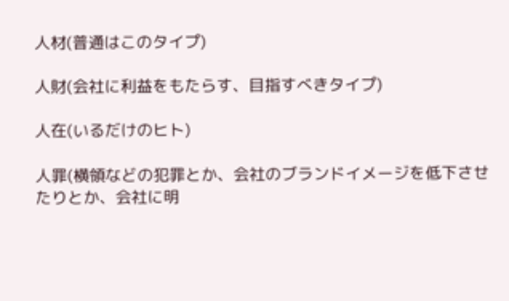人材(普通はこのタイプ)

人財(会社に利益をもたらす、目指すべきタイプ)

人在(いるだけのヒト)

人罪(横領などの犯罪とか、会社のブランドイメージを低下させたりとか、会社に明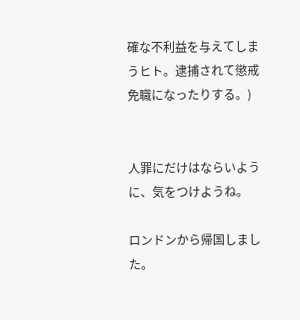確な不利益を与えてしまうヒト。逮捕されて懲戒免職になったりする。)


人罪にだけはならいように、気をつけようね。

ロンドンから帰国しました。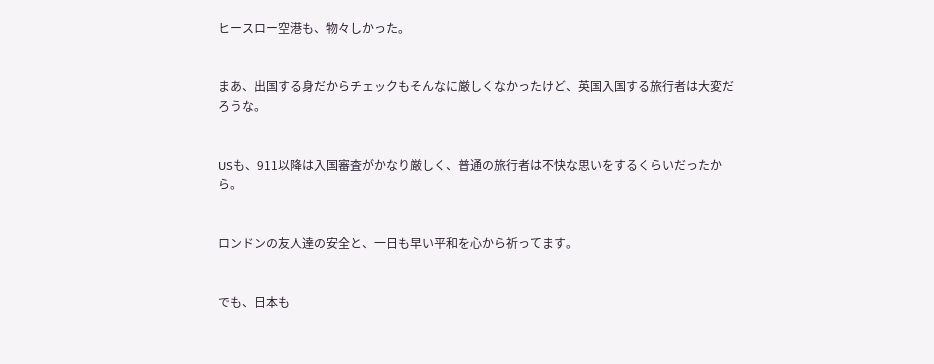ヒースロー空港も、物々しかった。


まあ、出国する身だからチェックもそんなに厳しくなかったけど、英国入国する旅行者は大変だろうな。


USも、911以降は入国審査がかなり厳しく、普通の旅行者は不快な思いをするくらいだったから。


ロンドンの友人達の安全と、一日も早い平和を心から祈ってます。


でも、日本も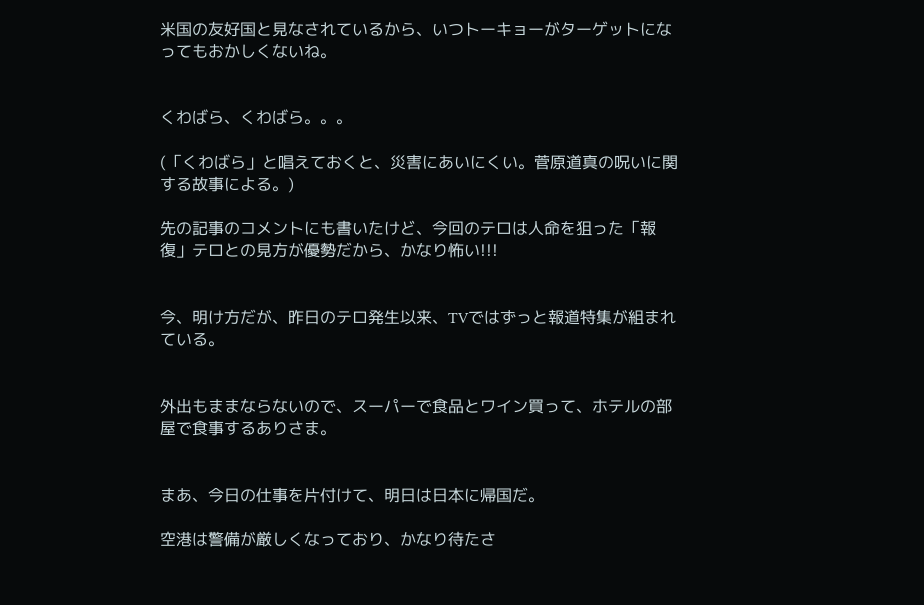米国の友好国と見なされているから、いつトーキョーがターゲットになってもおかしくないね。


くわばら、くわばら。。。

(「くわばら」と唱えておくと、災害にあいにくい。菅原道真の呪いに関する故事による。)

先の記事のコメントにも書いたけど、今回のテロは人命を狙った「報復」テロとの見方が優勢だから、かなり怖い!!!


今、明け方だが、昨日のテロ発生以来、TVではずっと報道特集が組まれている。


外出もままならないので、スーパーで食品とワイン買って、ホテルの部屋で食事するありさま。


まあ、今日の仕事を片付けて、明日は日本に帰国だ。

空港は警備が厳しくなっており、かなり待たさ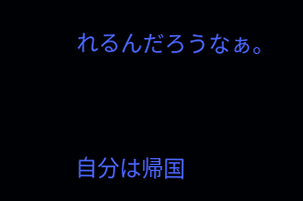れるんだろうなぁ。


自分は帰国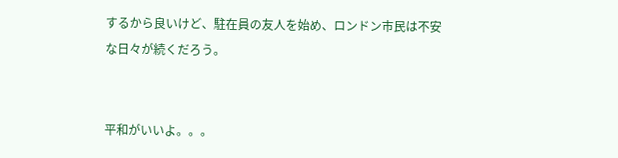するから良いけど、駐在員の友人を始め、ロンドン市民は不安な日々が続くだろう。


平和がいいよ。。。